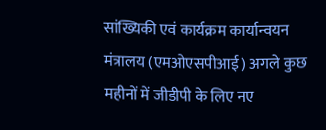सांख्यिकी एवं कार्यक्रम कार्यान्वयन मंत्रालय (एमओएसपीआई) अगले कुछ महीनों में जीडीपी के लिए नए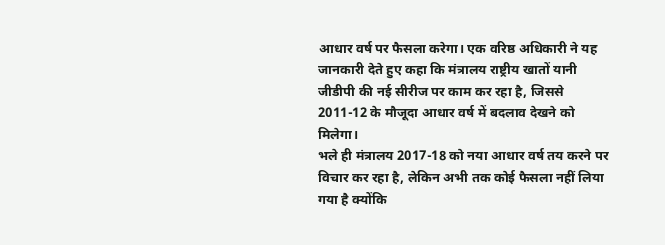आधार वर्ष पर फैसला करेगा। एक वरिष्ठ अधिकारी ने यह जानकारी देते हुए कहा कि मंत्रालय राष्ट्रीय खातों यानी जीडीपी की नई सीरीज पर काम कर रहा है, जिससे 2011-12 के मौजूदा आधार वर्ष में बदलाव देखने को मिलेगा।
भले ही मंत्रालय 2017-18 को नया आधार वर्ष तय करने पर विचार कर रहा है, लेकिन अभी तक कोई फैसला नहीं लिया गया है क्योंकि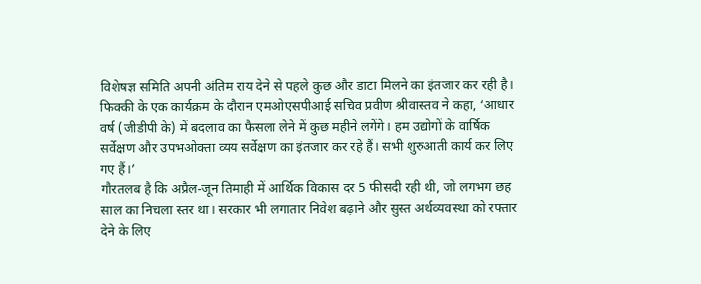विशेषज्ञ समिति अपनी अंतिम राय देने से पहले कुछ और डाटा मिलने का इंतजार कर रही है।
फिक्की के एक कार्यक्रम के दौरान एमओएसपीआई सचिव प्रवीण श्रीवास्तव ने कहा, ‘आधार वर्ष (जीडीपी के) में बदलाव का फैसला लेने में कुछ महीने लगेंगे। हम उद्योगों के वार्षिक सर्वेक्षण और उपभओक्ता व्यय सर्वेक्षण का इंतजार कर रहे हैं। सभी शुरुआती कार्य कर लिए गए हैं।’
गौरतलब है कि अप्रैल-जून तिमाही में आर्थिक विकास दर 5 फीसदी रही थी, जो लगभग छह साल का निचला स्तर था। सरकार भी लगातार निवेश बढ़ाने और सुस्त अर्थव्यवस्था को रफ्तार देने के लिए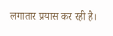लगातार प्रयास कर रही है।